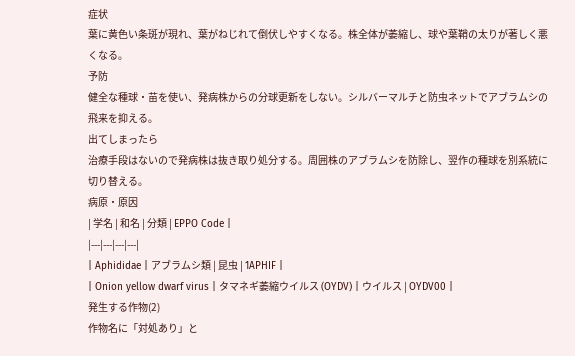症状
葉に黄色い条斑が現れ、葉がねじれて倒伏しやすくなる。株全体が萎縮し、球や葉鞘の太りが著しく悪くなる。
予防
健全な種球・苗を使い、発病株からの分球更新をしない。シルバーマルチと防虫ネットでアブラムシの飛来を抑える。
出てしまったら
治療手段はないので発病株は抜き取り処分する。周囲株のアブラムシを防除し、翌作の種球を別系統に切り替える。
病原・原因
| 学名 | 和名 | 分類 | EPPO Code |
|---|---|---|---|
| Aphididae | アブラムシ類 | 昆虫 | 1APHIF |
| Onion yellow dwarf virus | タマネギ萎縮ウイルス (OYDV) | ウイルス | OYDV00 |
発生する作物(2)
作物名に「対処あり」と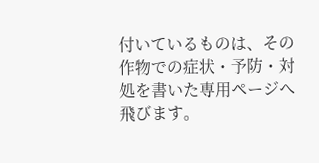付いているものは、その作物での症状・予防・対処を書いた専用ページへ飛びます。